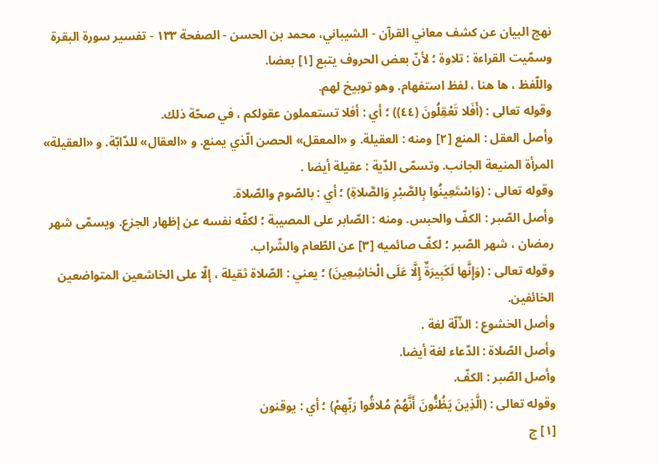نهج البيان عن كشف معاني القرآن - الشيباني، محمد بن الحسن - الصفحة ١٣٣ - تفسير سورة البقرة
وسمّيت القراءة : تلاوة ؛ لأنّ بعض الحروف يتبع [١] بعضا.
واللّفظ ، ها هنا ، لفظ استفهام. وهو توبيخ لهم.
وقوله تعالى : (أَفَلا تَعْقِلُونَ (٤٤)) ؛ أي : أفلا تستعملون عقولكم ، في صحّة ذلك.
وأصل العقل : المنع [٢] ومنه : العقيلة. و «المعقل» الحصن الّذي يمنع. و «العقال» للدّابّة. و «العقيلة» المرأة المنيعة الجانب. وتسمّى الدّية : عقيلة أيضا .
وقوله تعالى : (وَاسْتَعِينُوا بِالصَّبْرِ وَالصَّلاةِ) ؛ أي : بالصّوم والصّلاة.
وأصل الصّبر : الكفّ والحبس. ومنه : الصّابر على المصيبة ؛ لكفّه نفسه عن إظهار الجزع. ويسمّى شهر رمضان ، شهر الصّبر ؛ لكفّ صائميه [٣] عن الطّعام والشّراب.
وقوله تعالى : (وَإِنَّها لَكَبِيرَةٌ إِلَّا عَلَى الْخاشِعِينَ) ؛ يعني : الصّلاة ثقيلة ، إلّا على الخاشعين المتواضعين الخائفين.
وأصل الخشوع : الذّلّة لغة .
وأصل الصّلاة : الدّعاء لغة أيضا.
وأصل الصّبر : الكفّ.
وقوله تعالى : (الَّذِينَ يَظُنُّونَ أَنَّهُمْ مُلاقُوا رَبِّهِمْ) ؛ أي : يوقنون
[١] ج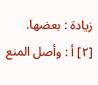زيادة : بعضها.
[٢] أ : وأصل المنع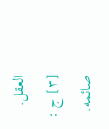العقل.
[٣] ج : صائمه.